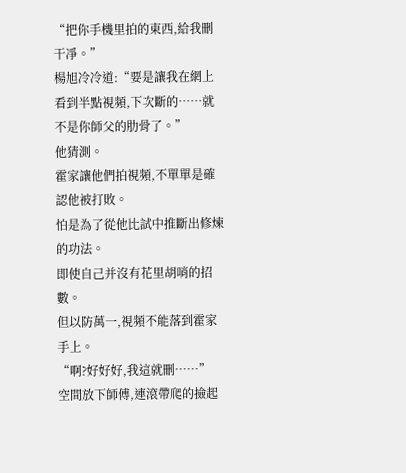“把你手機里拍的東西,給我刪干凈。”
楊旭冷冷道:“要是讓我在網上看到半點視頻,下次斷的……就不是你師父的肋骨了。”
他猜測。
霍家讓他們拍視頻,不單單是確認他被打敗。
怕是為了從他比試中推斷出修煉的功法。
即使自己并沒有花里胡哨的招數。
但以防萬一,視頻不能落到霍家手上。
“啊?好好好,我這就刪……”
空間放下師傅,連滾帶爬的撿起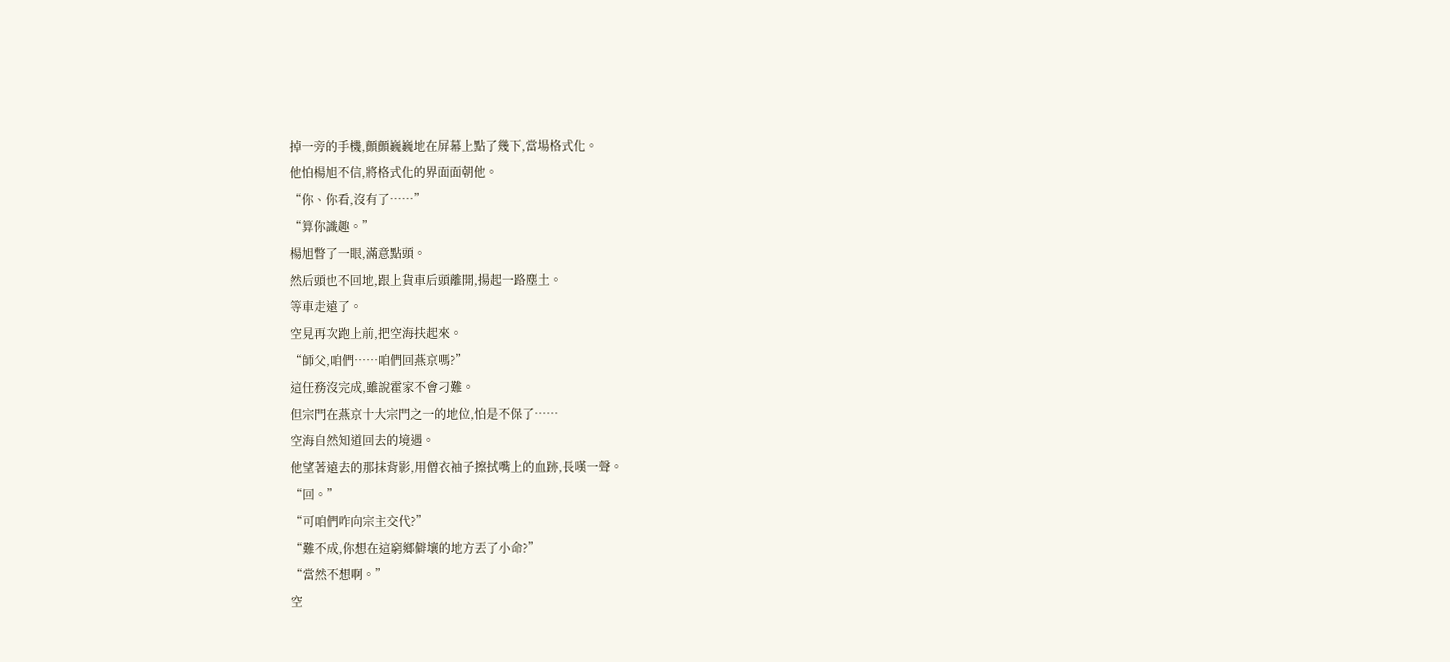掉一旁的手機,顫顫巍巍地在屏幕上點了幾下,當場格式化。
他怕楊旭不信,將格式化的界面面朝他。
“你、你看,沒有了……”
“算你識趣。”
楊旭瞥了一眼,滿意點頭。
然后頭也不回地,跟上貨車后頭離開,揚起一路塵土。
等車走遠了。
空見再次跑上前,把空海扶起來。
“師父,咱們……咱們回燕京嗎?”
這任務沒完成,雖說霍家不會刁難。
但宗門在燕京十大宗門之一的地位,怕是不保了……
空海自然知道回去的境遇。
他望著遠去的那抹背影,用僧衣袖子擦拭嘴上的血跡,長嘆一聲。
“回。”
“可咱們咋向宗主交代?”
“難不成,你想在這窮鄉僻壤的地方丟了小命?”
“當然不想啊。”
空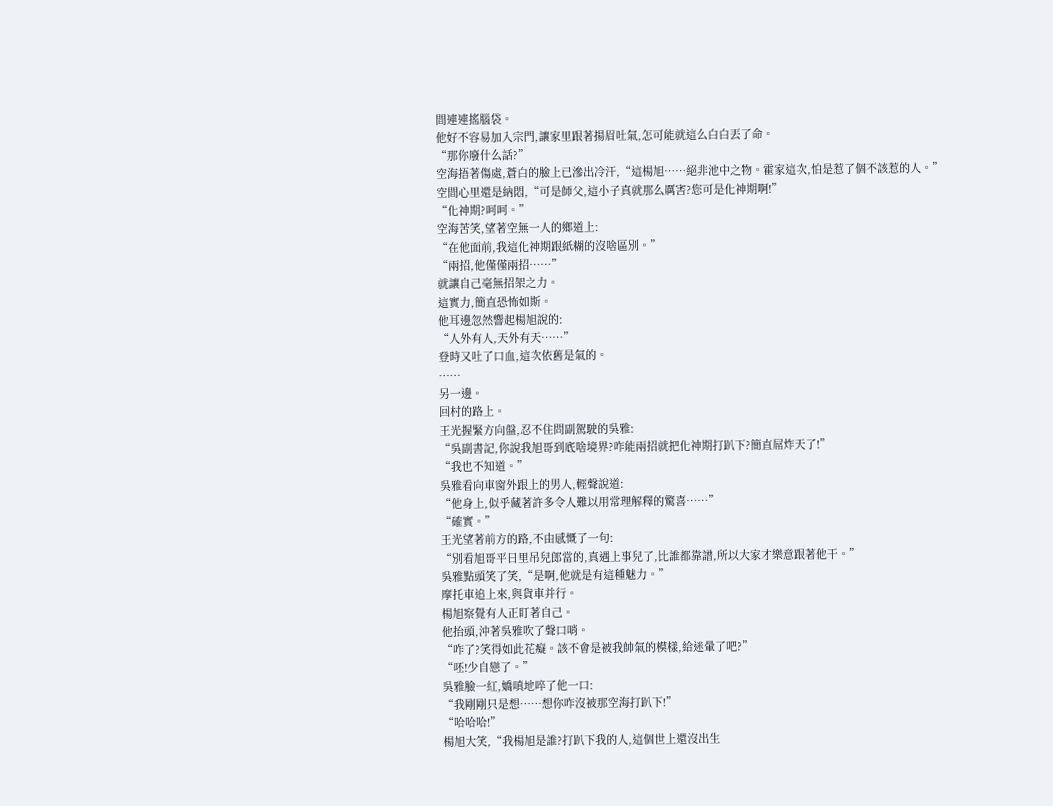間連連搖腦袋。
他好不容易加入宗門,讓家里跟著揚眉吐氣,怎可能就這么白白丟了命。
“那你廢什么話?”
空海捂著傷處,蒼白的臉上已滲出冷汗,“這楊旭……絕非池中之物。霍家這次,怕是惹了個不該惹的人。”
空間心里還是納悶,“可是師父,這小子真就那么厲害?您可是化神期啊!”
“化神期?呵呵。”
空海苦笑,望著空無一人的鄉道上:
“在他面前,我這化神期跟紙糊的沒啥區別。”
“兩招,他僅僅兩招……”
就讓自己毫無招架之力。
這實力,簡直恐怖如斯。
他耳邊忽然響起楊旭說的:
“人外有人,天外有天……”
登時又吐了口血,這次依舊是氣的。
……
另一邊。
回村的路上。
王光握緊方向盤,忍不住問副駕駛的吳雅:
“吳副書記,你說我旭哥到底啥境界?咋能兩招就把化神期打趴下?簡直屌炸天了!”
“我也不知道。”
吳雅看向車窗外跟上的男人,輕聲說道:
“他身上,似乎藏著許多令人難以用常理解釋的驚喜……”
“確實。”
王光望著前方的路,不由感慨了一句:
“別看旭哥平日里吊兒郎當的,真遇上事兒了,比誰都靠譜,所以大家才樂意跟著他干。”
吳雅點頭笑了笑,“是啊,他就是有這種魅力。”
摩托車追上來,與貨車并行。
楊旭察覺有人正盯著自己。
他抬頭,沖著吳雅吹了聲口哨。
“咋了?笑得如此花癡。該不會是被我帥氣的模樣,給迷暈了吧?”
“呸!少自戀了。”
吳雅臉一紅,嬌嗔地啐了他一口:
“我剛剛只是想……想你咋沒被那空海打趴下!”
“哈哈哈!”
楊旭大笑,“我楊旭是誰?打趴下我的人,這個世上還沒出生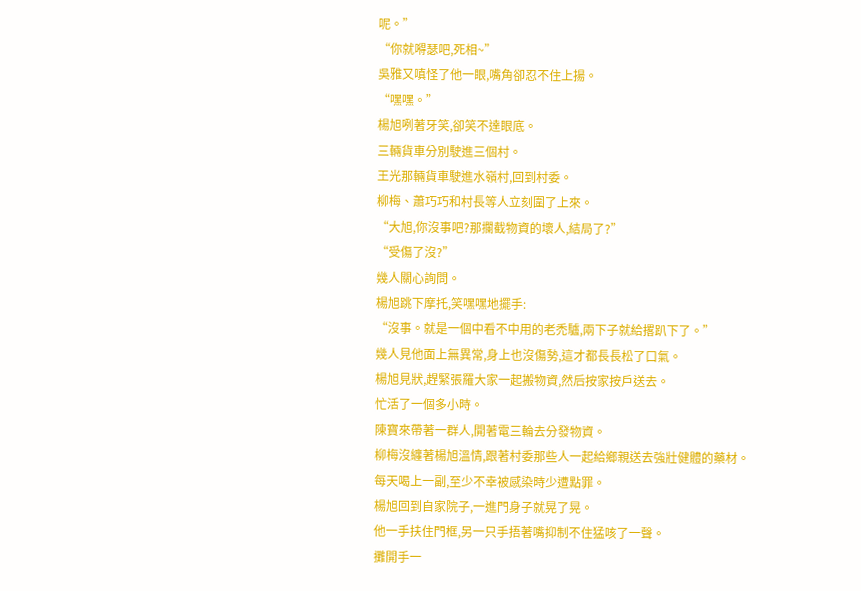呢。”
“你就嘚瑟吧,死相~”
吳雅又嗔怪了他一眼,嘴角卻忍不住上揚。
“嘿嘿。”
楊旭咧著牙笑,卻笑不達眼底。
三輛貨車分別駛進三個村。
王光那輛貨車駛進水嶺村,回到村委。
柳梅、蕭巧巧和村長等人立刻圍了上來。
“大旭,你沒事吧?那攔截物資的壞人,結局了?”
“受傷了沒?”
幾人關心詢問。
楊旭跳下摩托,笑嘿嘿地擺手:
“沒事。就是一個中看不中用的老禿驢,兩下子就給撂趴下了。”
幾人見他面上無異常,身上也沒傷勢,這才都長長松了口氣。
楊旭見狀,趕緊張羅大家一起搬物資,然后按家按戶送去。
忙活了一個多小時。
陳寶來帶著一群人,開著電三輪去分發物資。
柳梅沒纏著楊旭溫情,跟著村委那些人一起給鄉親送去強壯健體的藥材。
每天喝上一副,至少不幸被感染時少遭點罪。
楊旭回到自家院子,一進門身子就晃了晃。
他一手扶住門框,另一只手捂著嘴抑制不住猛咳了一聲。
攤開手一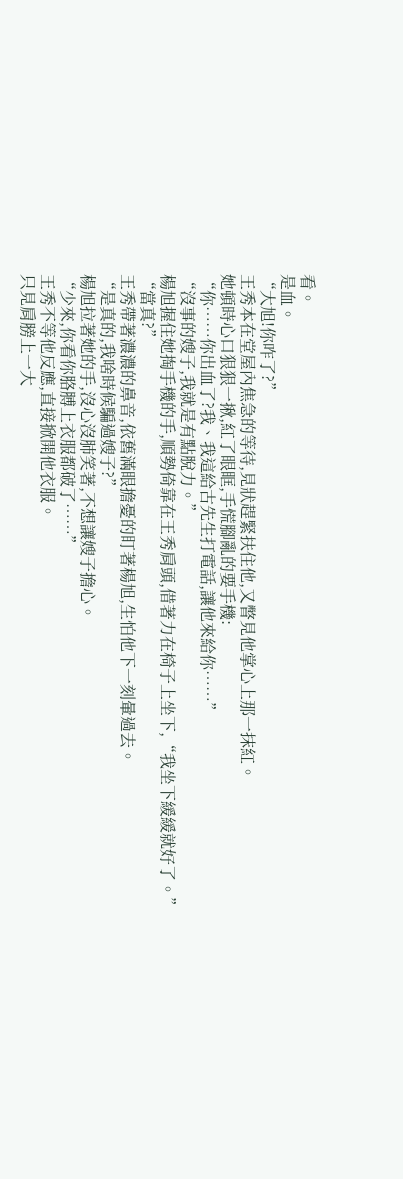看。
是血。
“大旭!你咋了?”
王秀本在堂屋內焦急的等待,見狀趕緊扶住他,又瞥見他掌心上那一抹紅。
她頓時心口狠狠一揪,紅了眼眶,手慌腳亂的要手機:
“你……你出血了?我、我這給古先生打電話,讓他來給你……”
“沒事的嫂子,我就是有點脫力。”
楊旭握住她掏手機的手,順勢倚靠在王秀肩頭,借著力在椅子上坐下,“我坐下緩緩就好了。”
“當真?”
王秀帶著濃濃的鼻音,依舊滿眼擔憂的盯著楊旭,生怕他下一刻暈過去。
“是真的,我啥時候騙過嫂子?”
楊旭拉著她的手,沒心沒肺笑著,不想讓嫂子擔心。
“少來,你看你胳膊上衣服都破了……”
王秀不等他反應,直接掀開他衣服。
只見肩膀上一大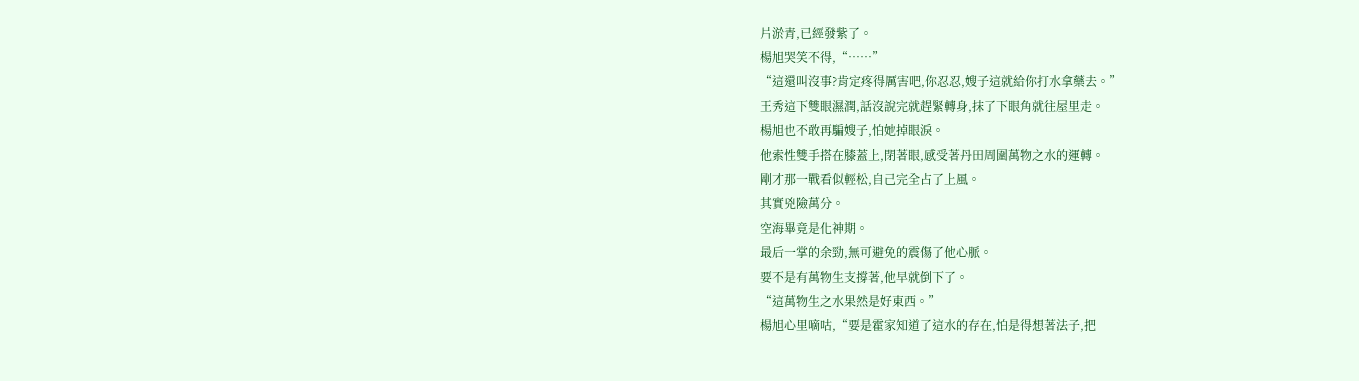片淤青,已經發紫了。
楊旭哭笑不得,“……”
“這還叫沒事?肯定疼得厲害吧,你忍忍,嫂子這就給你打水拿藥去。”
王秀這下雙眼濕潤,話沒說完就趕緊轉身,抹了下眼角就往屋里走。
楊旭也不敢再騙嫂子,怕她掉眼淚。
他索性雙手搭在膝蓋上,閉著眼,感受著丹田周圍萬物之水的運轉。
剛才那一戰看似輕松,自己完全占了上風。
其實兇險萬分。
空海畢竟是化神期。
最后一掌的余勁,無可避免的震傷了他心脈。
要不是有萬物生支撐著,他早就倒下了。
“這萬物生之水果然是好東西。”
楊旭心里嘀咕,“要是霍家知道了這水的存在,怕是得想著法子,把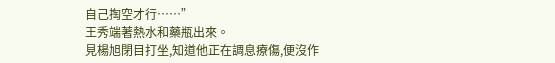自己掏空才行……”
王秀端著熱水和藥瓶出來。
見楊旭閉目打坐,知道他正在調息療傷,便沒作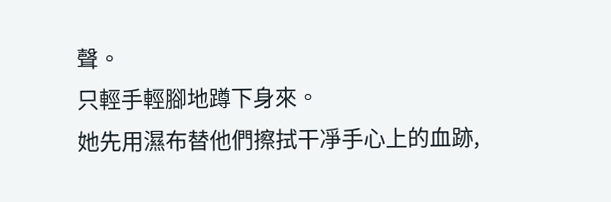聲。
只輕手輕腳地蹲下身來。
她先用濕布替他們擦拭干凈手心上的血跡,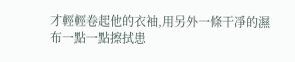才輕輕卷起他的衣袖,用另外一條干凈的濕布一點一點擦拭患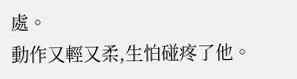處。
動作又輕又柔,生怕碰疼了他。